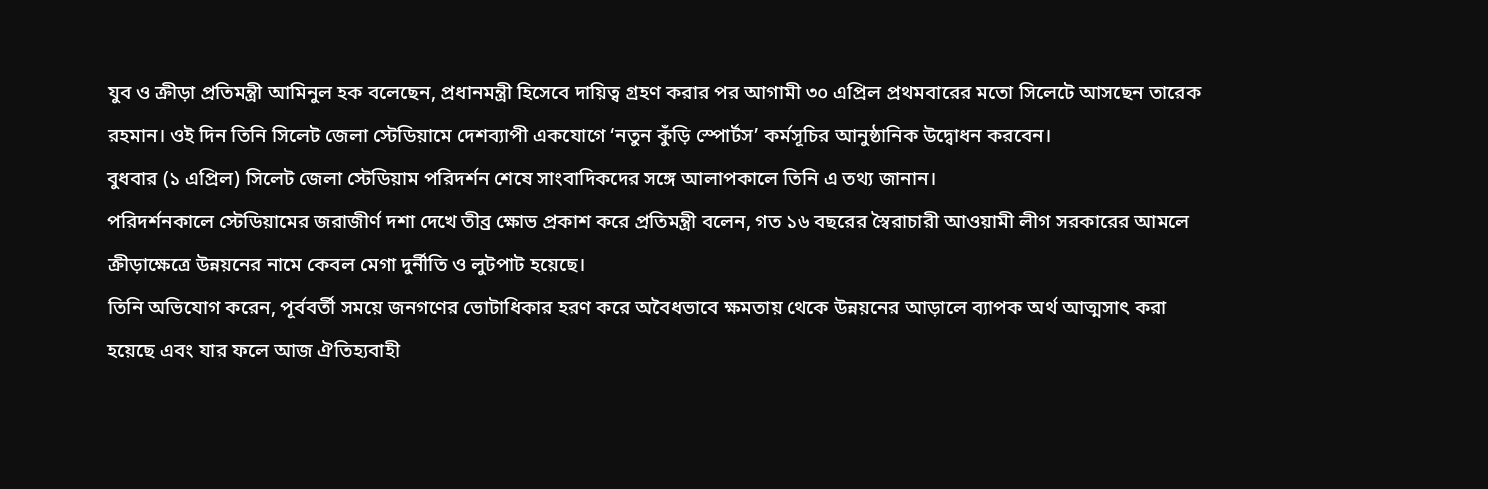যুব ও ক্রীড়া প্রতিমন্ত্রী আমিনুল হক বলেছেন, প্রধানমন্ত্রী হিসেবে দায়িত্ব গ্রহণ করার পর আগামী ৩০ এপ্রিল প্রথমবারের মতো সিলেটে আসছেন তারেক রহমান। ওই দিন তিনি সিলেট জেলা স্টেডিয়ামে দেশব্যাপী একযোগে ‘নতুন কুঁড়ি স্পোর্টস’ কর্মসূচির আনুষ্ঠানিক উদ্বোধন করবেন।
বুধবার (১ এপ্রিল) সিলেট জেলা স্টেডিয়াম পরিদর্শন শেষে সাংবাদিকদের সঙ্গে আলাপকালে তিনি এ তথ্য জানান।
পরিদর্শনকালে স্টেডিয়ামের জরাজীর্ণ দশা দেখে তীব্র ক্ষোভ প্রকাশ করে প্রতিমন্ত্রী বলেন, গত ১৬ বছরের স্বৈরাচারী আওয়ামী লীগ সরকারের আমলে ক্রীড়াক্ষেত্রে উন্নয়নের নামে কেবল মেগা দুর্নীতি ও লুটপাট হয়েছে।
তিনি অভিযোগ করেন, পূর্ববর্তী সময়ে জনগণের ভোটাধিকার হরণ করে অবৈধভাবে ক্ষমতায় থেকে উন্নয়নের আড়ালে ব্যাপক অর্থ আত্মসাৎ করা হয়েছে এবং যার ফলে আজ ঐতিহ্যবাহী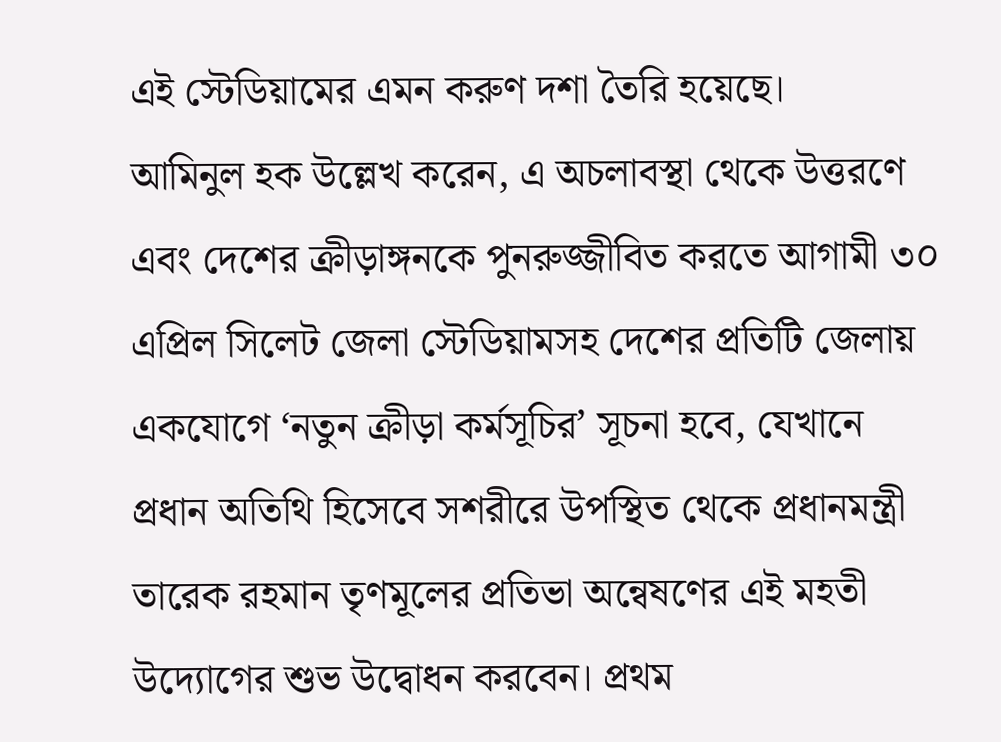এই স্টেডিয়ামের এমন করুণ দশা তৈরি হয়েছে।
আমিনুল হক উল্লেখ করেন, এ অচলাবস্থা থেকে উত্তরণে এবং দেশের ক্রীড়াঙ্গনকে পুনরুজ্জীবিত করতে আগামী ৩০ এপ্রিল সিলেট জেলা স্টেডিয়ামসহ দেশের প্রতিটি জেলায় একযোগে ‘নতুন ক্রীড়া কর্মসূচির’ সূচনা হবে, যেখানে প্রধান অতিথি হিসেবে সশরীরে উপস্থিত থেকে প্রধানমন্ত্রী তারেক রহমান তৃণমূলের প্রতিভা অন্বেষণের এই মহতী উদ্যোগের শুভ উদ্বোধন করবেন। প্রথম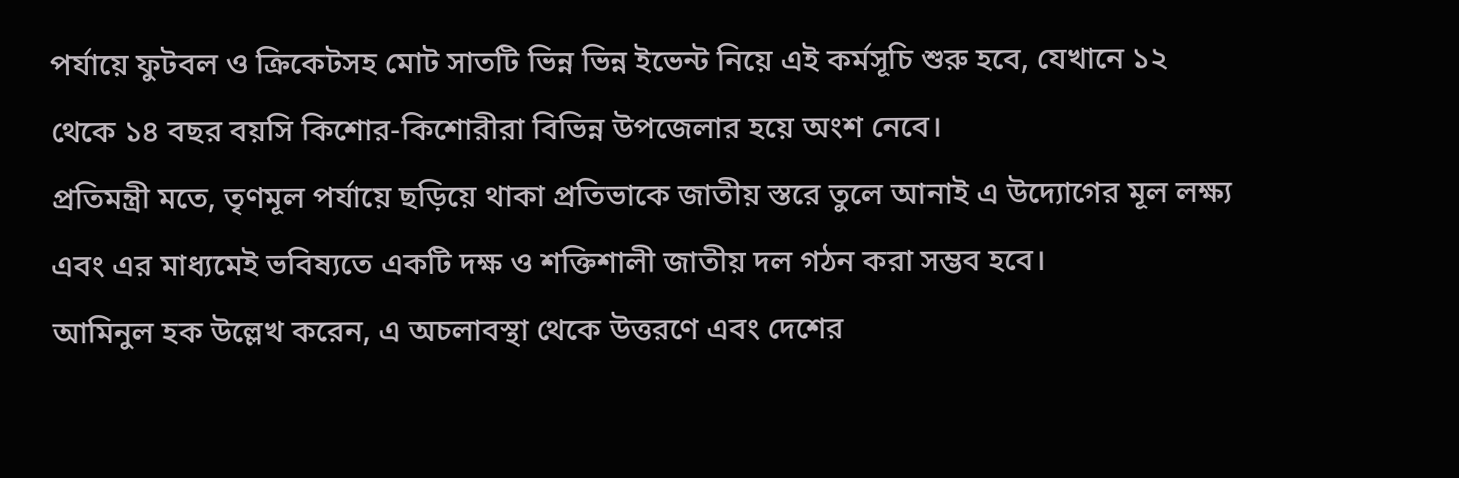পর্যায়ে ফুটবল ও ক্রিকেটসহ মোট সাতটি ভিন্ন ভিন্ন ইভেন্ট নিয়ে এই কর্মসূচি শুরু হবে, যেখানে ১২ থেকে ১৪ বছর বয়সি কিশোর-কিশোরীরা বিভিন্ন উপজেলার হয়ে অংশ নেবে।
প্রতিমন্ত্রী মতে, তৃণমূল পর্যায়ে ছড়িয়ে থাকা প্রতিভাকে জাতীয় স্তরে তুলে আনাই এ উদ্যোগের মূল লক্ষ্য এবং এর মাধ্যমেই ভবিষ্যতে একটি দক্ষ ও শক্তিশালী জাতীয় দল গঠন করা সম্ভব হবে।
আমিনুল হক উল্লেখ করেন, এ অচলাবস্থা থেকে উত্তরণে এবং দেশের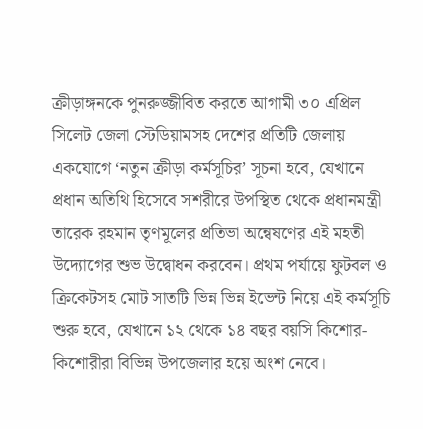ক্রীড়াঙ্গনকে পুনরুজ্জীবিত করতে আগামী ৩০ এপ্রিল সিলেট জেলা স্টেডিয়ামসহ দেশের প্রতিটি জেলায় একযোগে ‘নতুন ক্রীড়া কর্মসূচির’ সূচনা হবে, যেখানে প্রধান অতিথি হিসেবে সশরীরে উপস্থিত থেকে প্রধানমন্ত্রী তারেক রহমান তৃণমূলের প্রতিভা অন্বেষণের এই মহতী উদ্যোগের শুভ উদ্বোধন করবেন। প্রথম পর্যায়ে ফুটবল ও ক্রিকেটসহ মোট সাতটি ভিন্ন ভিন্ন ইভেন্ট নিয়ে এই কর্মসূচি শুরু হবে, যেখানে ১২ থেকে ১৪ বছর বয়সি কিশোর-কিশোরীরা বিভিন্ন উপজেলার হয়ে অংশ নেবে।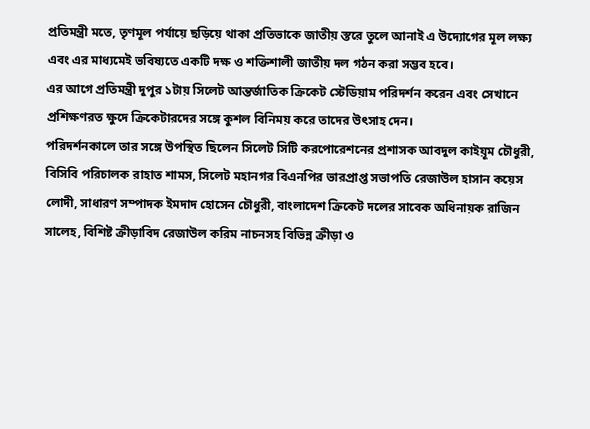প্রতিমন্ত্রী মতে, তৃণমূল পর্যায়ে ছড়িয়ে থাকা প্রতিভাকে জাতীয় স্তরে তুলে আনাই এ উদ্যোগের মূল লক্ষ্য এবং এর মাধ্যমেই ভবিষ্যতে একটি দক্ষ ও শক্তিশালী জাতীয় দল গঠন করা সম্ভব হবে।
এর আগে প্রতিমন্ত্রী দুপুর ১টায় সিলেট আন্তর্জাতিক ক্রিকেট স্টেডিয়াম পরিদর্শন করেন এবং সেখানে প্রশিক্ষণরত ক্ষুদে ক্রিকেটারদের সঙ্গে কুশল বিনিময় করে তাদের উৎসাহ দেন।
পরিদর্শনকালে তার সঙ্গে উপস্থিত ছিলেন সিলেট সিটি করপোরেশনের প্রশাসক আবদুল কাইয়ূম চৌধুরী, বিসিবি পরিচালক রাহাত শামস, সিলেট মহানগর বিএনপির ভারপ্রাপ্ত সভাপতি রেজাউল হাসান কয়েস লোদী, সাধারণ সম্পাদক ইমদাদ হোসেন চৌধুরী, বাংলাদেশ ক্রিকেট দলের সাবেক অধিনায়ক রাজিন সালেহ, বিশিষ্ট ক্রীড়াবিদ রেজাউল করিম নাচনসহ বিভিন্ন ক্রীড়া ও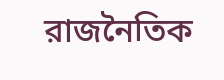রাজনৈতিক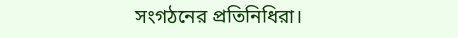সংগঠনের প্রতিনিধিরা।